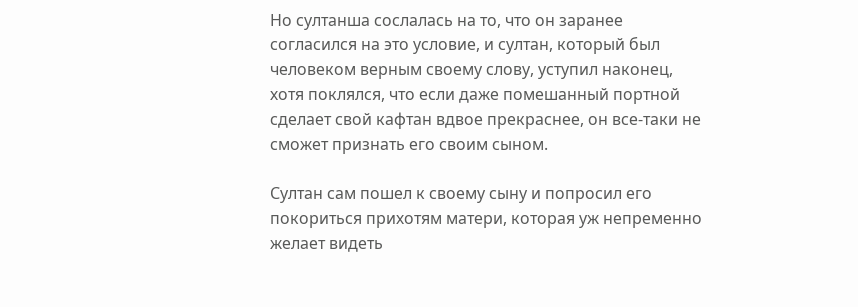Но султанша сослалась на то, что он заранее согласился на это условие, и султан, который был человеком верным своему слову, уступил наконец, хотя поклялся, что если даже помешанный портной сделает свой кафтан вдвое прекраснее, он все-таки не сможет признать его своим сыном.

Султан сам пошел к своему сыну и попросил его покориться прихотям матери, которая уж непременно желает видеть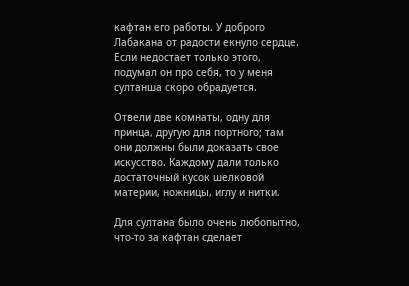кафтан его работы. У доброго Лабакана от радости екнуло сердце. Если недостает только этого, подумал он про себя, то у меня султанша скоро обрадуется.

Отвели две комнаты, одну для принца, другую для портного; там они должны были доказать свое искусство. Каждому дали только достаточный кусок шелковой материи, ножницы, иглу и нитки.

Для султана было очень любопытно, что-то за кафтан сделает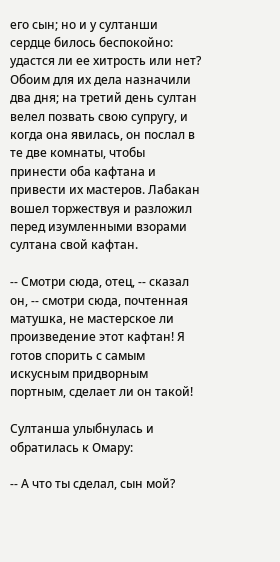его сын; но и у султанши сердце билось беспокойно: удастся ли ее хитрость или нет? Обоим для их дела назначили два дня; на третий день султан велел позвать свою супругу, и когда она явилась, он послал в те две комнаты, чтобы принести оба кафтана и привести их мастеров. Лабакан вошел торжествуя и разложил перед изумленными взорами султана свой кафтан.

-- Смотри сюда, отец, -- сказал он, -- смотри сюда, почтенная матушка, не мастерское ли произведение этот кафтан! Я готов спорить с самым искусным придворным портным, сделает ли он такой!

Султанша улыбнулась и обратилась к Омару:

-- А что ты сделал, сын мой?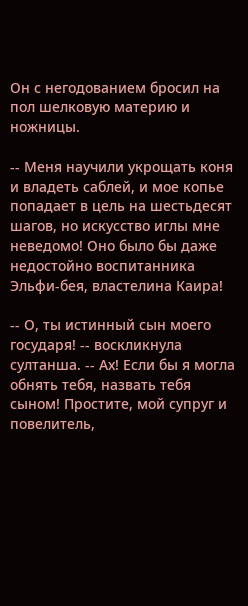Он с негодованием бросил на пол шелковую материю и ножницы.

-- Меня научили укрощать коня и владеть саблей, и мое копье попадает в цель на шестьдесят шагов, но искусство иглы мне неведомо! Оно было бы даже недостойно воспитанника Эльфи-бея, властелина Каира!

-- О, ты истинный сын моего государя! -- воскликнула султанша. -- Ах! Если бы я могла обнять тебя, назвать тебя сыном! Простите, мой супруг и повелитель,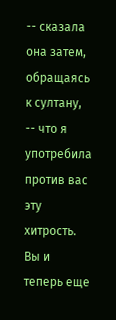-- сказала она затем, обращаясь к султану, -- что я употребила против вас эту хитрость. Вы и теперь еще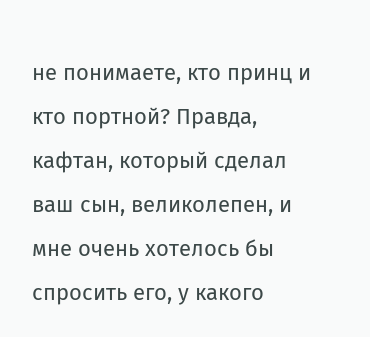не понимаете, кто принц и кто портной? Правда, кафтан, который сделал ваш сын, великолепен, и мне очень хотелось бы спросить его, у какого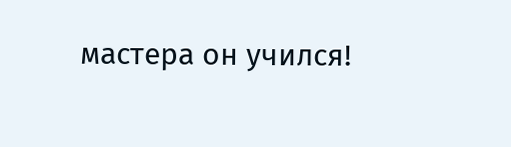мастера он учился!